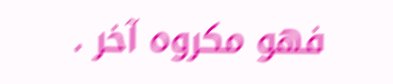فهو مكروه آخر .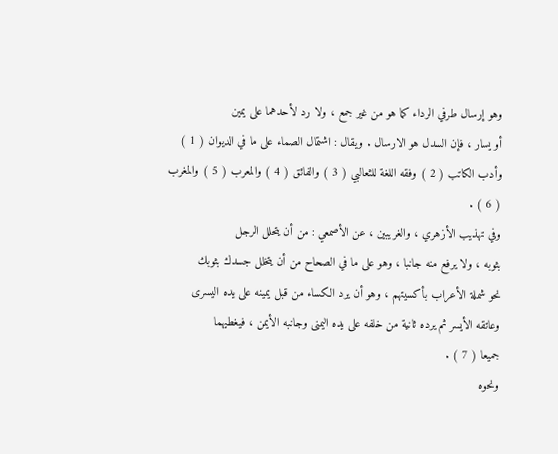وهو إرسال طرفي الرداء كما هو من غير جمع ، ولا رد لأحدهما على يمين
أو يسار ، فإن السدل هو الارسال . ويقال : اشتمال الصماء على ما في الديوان ( 1 )
وأدب الكاتب ( 2 ) وفقه اللغة للثعالبي ( 3 ) والفائق ( 4 ) والمعرب ( 5 ) والمغرب ( 6 ) .
وفي تهذيب الأزهري ، والغريبين ، عن الأصمعي : من أن يتحلل الرجل
بثوبه ، ولا يرفع منه جانبا ، وهو على ما في الصحاح من أن يتخلل جسدك بثوبك
نحو شملة الأعراب بأكسيتهم ، وهو أن يرد الكساء من قبل يمينه على يده اليسرى
وعاتقه الأيسر ثم يرده ثانية من خلفه على يده اليمنى وجانبه الأيمن ، فيغطيهما
جميعا ( 7 ) .
ونحوه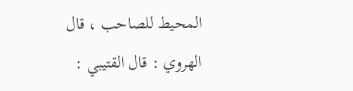المحيط للصاحب ، قال الهروي : قال القتيبي :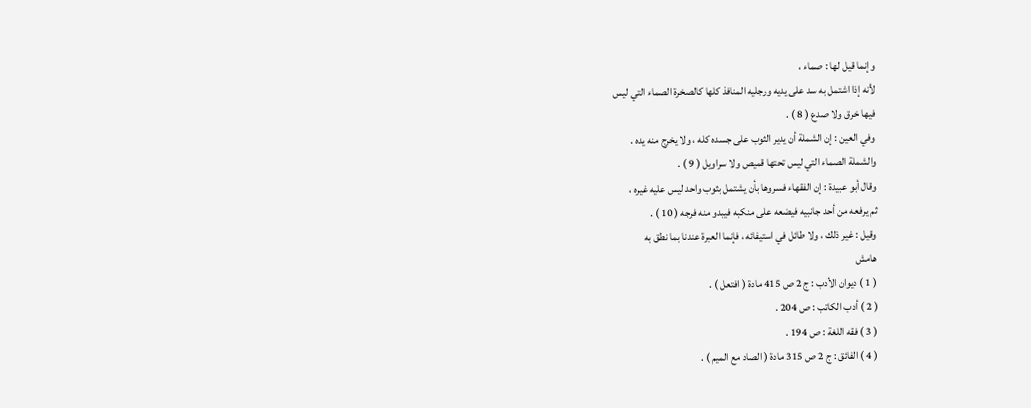وإنما قيل لها : صماء ،
لأنه إذا اشتمل به سد على يديه ورجليه المنافذ كلها كالصخرة الصماء التي ليس
فيها خرق ولا صدع ( 8 ) .
وفي العين : إن الشملة أن يدير الثوب على جسده كله ، ولا يخرج منه يده .
والشملة الصماء التي ليس تحتها قميص ولا سراويل ( 9 ) .
وقال أبو عبيدة : إن الفقهاء فسروها بأن يشتمل بثوب واحد ليس عليه غيره ،
ثم يرفعه من أحد جانبيه فيضعه على منكبه فيبدو منه فرجه ( 10 ) .
وقيل : غير ذلك ، ولا طائل في استيفائه ، فإنما العبرة عندنا بما نطق به
هامش
( 1 ) ديوان الأدب : ج 2 ص 415 مادة ( افتعل ) .
( 2 ) أدب الكاتب : ص 204 .
( 3 ) فقه اللغة : ص 194 .
( 4 ) الفائق : ج 2 ص 315 مادة ( الصاد مع الميم ) .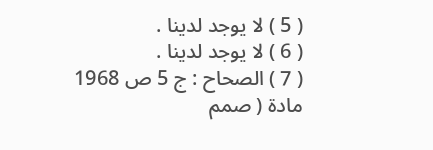( 5 ) لا يوجد لدينا .
( 6 ) لا يوجد لدينا .
( 7 ) الصحاح : ج 5 ص 1968 مادة ( صمم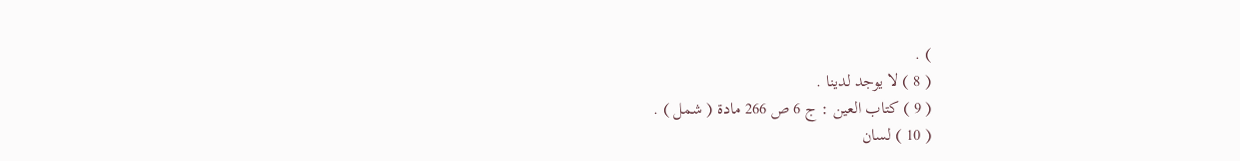) .
( 8 ) لا يوجد لدينا .
( 9 ) كتاب العين : ج 6 ص 266 مادة ( شمل ) .
( 10 ) لسان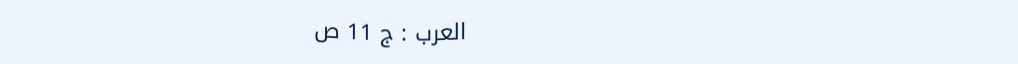العرب : ج 11 ص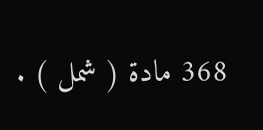368 مادة ( شمل ) .